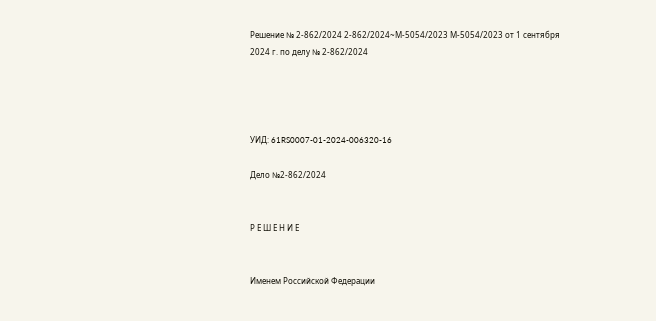Решение № 2-862/2024 2-862/2024~М-5054/2023 М-5054/2023 от 1 сентября 2024 г. по делу № 2-862/2024




УИД: 61RS0007-01-2024-006320-16

Дело №2-862/2024


Р Е Ш Е Н И Е


Именем Российской Федерации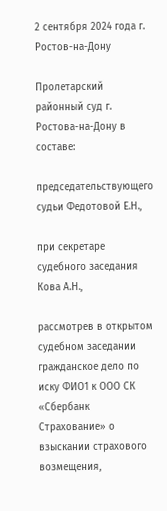2 сентября 2024 года г. Ростов-на-Дону

Пролетарский районный суд г. Ростова-на-Дону в составе:

председательствующего судьи Федотовой Е.Н.,

при секретаре судебного заседания Кова А.Н.,

рассмотрев в открытом судебном заседании гражданское дело по иску ФИО1 к ООО СК «Сбербанк Страхование» о взыскании страхового возмещения,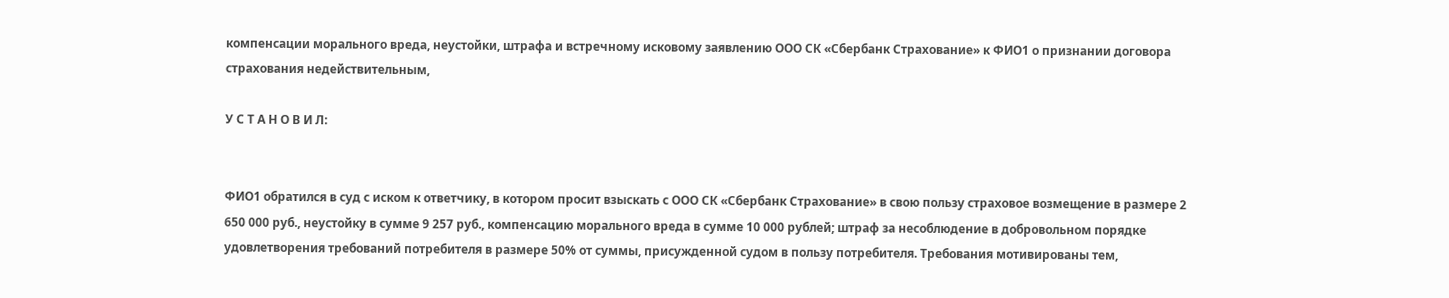компенсации морального вреда, неустойки, штрафа и встречному исковому заявлению ООО СК «Сбербанк Страхование» к ФИО1 о признании договора страхования недействительным,

У С Т А Н О В И Л:


ФИО1 обратился в суд с иском к ответчику, в котором просит взыскать с ООО СК «Сбербанк Страхование» в свою пользу страховое возмещение в размере 2 650 000 руб., неустойку в сумме 9 257 руб., компенсацию морального вреда в сумме 10 000 рублей; штраф за несоблюдение в добровольном порядке удовлетворения требований потребителя в размере 50% от суммы, присужденной судом в пользу потребителя. Требования мотивированы тем,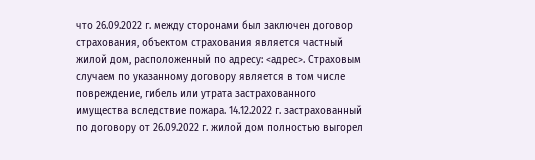что 26.09.2022 г. между сторонами был заключен договор страхования, объектом страхования является частный жилой дом, расположенный по адресу: <адрес>. Страховым случаем по указанному договору является в том числе повреждение, гибель или утрата застрахованного имущества вследствие пожара. 14.12.2022 г. застрахованный по договору от 26.09.2022 г. жилой дом полностью выгорел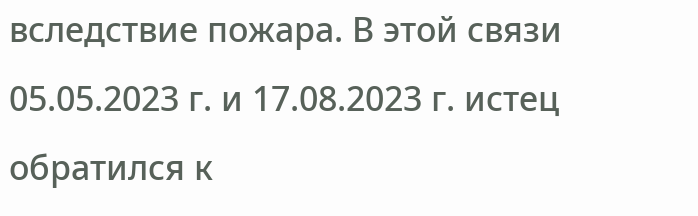вследствие пожара. В этой связи 05.05.2023 г. и 17.08.2023 г. истец обратился к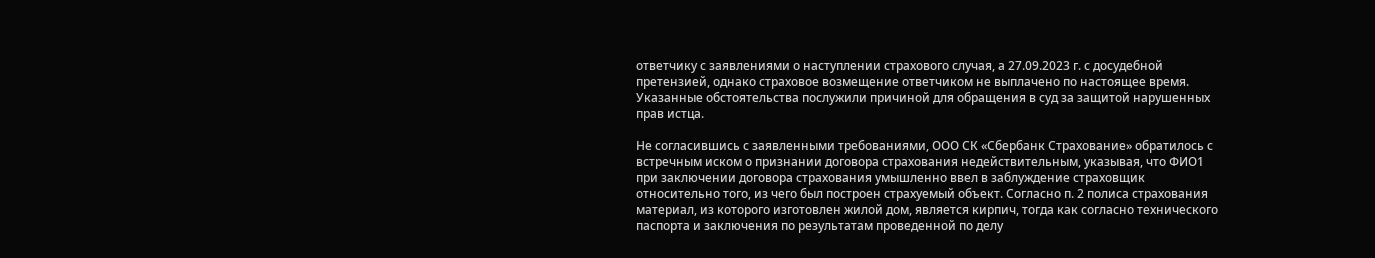ответчику с заявлениями о наступлении страхового случая, а 27.09.2023 г. с досудебной претензией, однако страховое возмещение ответчиком не выплачено по настоящее время. Указанные обстоятельства послужили причиной для обращения в суд за защитой нарушенных прав истца.

Не согласившись с заявленными требованиями, ООО СК «Сбербанк Страхование» обратилось с встречным иском о признании договора страхования недействительным, указывая, что ФИО1 при заключении договора страхования умышленно ввел в заблуждение страховщик относительно того, из чего был построен страхуемый объект. Согласно п. 2 полиса страхования материал, из которого изготовлен жилой дом, является кирпич, тогда как согласно технического паспорта и заключения по результатам проведенной по делу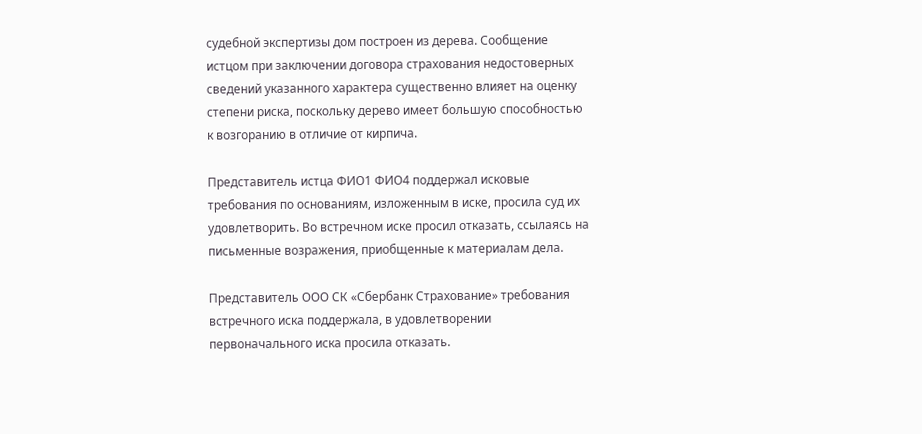судебной экспертизы дом построен из дерева. Сообщение истцом при заключении договора страхования недостоверных сведений указанного характера существенно влияет на оценку степени риска, поскольку дерево имеет большую способностью к возгоранию в отличие от кирпича.

Представитель истца ФИО1 ФИО4 поддержал исковые требования по основаниям, изложенным в иске, просила суд их удовлетворить. Во встречном иске просил отказать, ссылаясь на письменные возражения, приобщенные к материалам дела.

Представитель ООО СК «Сбербанк Страхование» требования встречного иска поддержала, в удовлетворении первоначального иска просила отказать.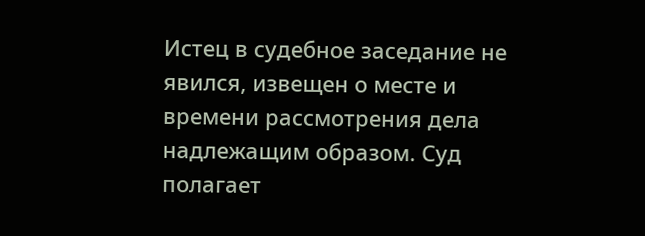Истец в судебное заседание не явился, извещен о месте и времени рассмотрения дела надлежащим образом. Суд полагает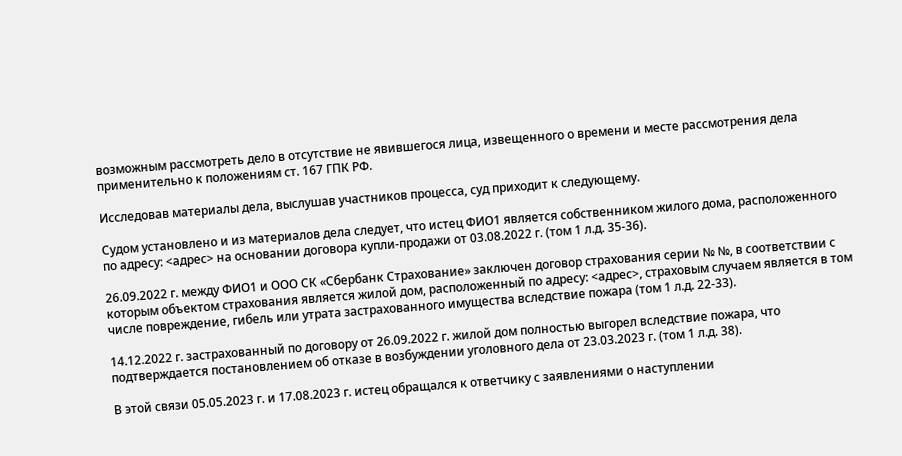возможным рассмотреть дело в отсутствие не явившегося лица, извещенного о времени и месте рассмотрения дела применительно к положениям ст. 167 ГПК РФ.

Исследовав материалы дела, выслушав участников процесса, суд приходит к следующему.

Судом установлено и из материалов дела следует, что истец ФИО1 является собственником жилого дома, расположенного по адресу: <адрес> на основании договора купли-продажи от 03.08.2022 г. (том 1 л.д. 35-36).

26.09.2022 г. между ФИО1 и ООО СК «Сбербанк Страхование» заключен договор страхования серии № №, в соответствии с которым объектом страхования является жилой дом, расположенный по адресу: <адрес>, страховым случаем является в том числе повреждение, гибель или утрата застрахованного имущества вследствие пожара (том 1 л.д. 22-33).

14.12.2022 г. застрахованный по договору от 26.09.2022 г. жилой дом полностью выгорел вследствие пожара, что подтверждается постановлением об отказе в возбуждении уголовного дела от 23.03.2023 г. (том 1 л.д. 38).

В этой связи 05.05.2023 г. и 17.08.2023 г. истец обращался к ответчику с заявлениями о наступлении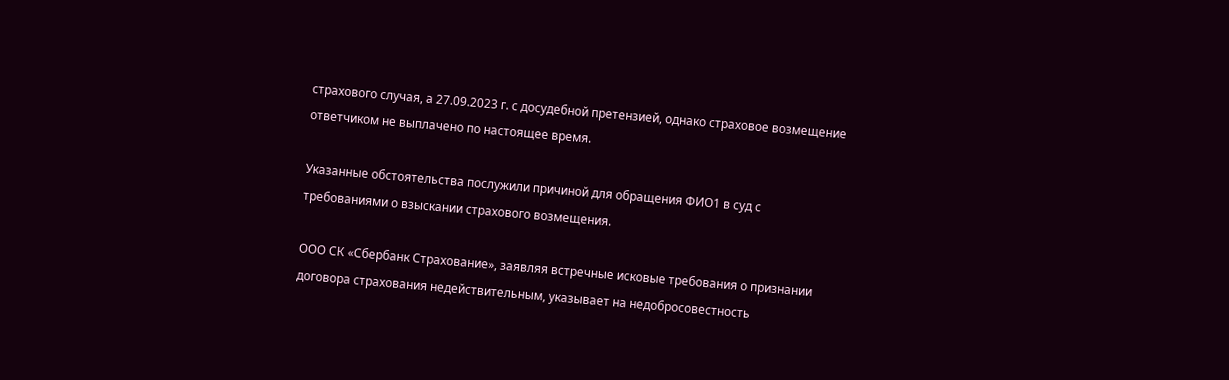страхового случая, а 27.09.2023 г. с досудебной претензией, однако страховое возмещение ответчиком не выплачено по настоящее время.

Указанные обстоятельства послужили причиной для обращения ФИО1 в суд с требованиями о взыскании страхового возмещения.

ООО СК «Сбербанк Страхование», заявляя встречные исковые требования о признании договора страхования недействительным, указывает на недобросовестность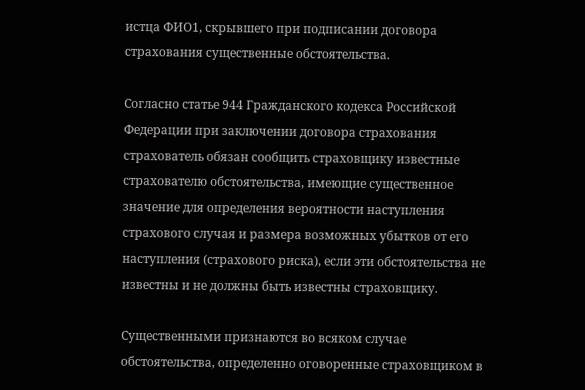истца ФИО1, скрывшего при подписании договора страхования существенные обстоятельства.

Согласно статье 944 Гражданского кодекса Российской Федерации при заключении договора страхования страхователь обязан сообщить страховщику известные страхователю обстоятельства, имеющие существенное значение для определения вероятности наступления страхового случая и размера возможных убытков от его наступления (страхового риска), если эти обстоятельства не известны и не должны быть известны страховщику.

Существенными признаются во всяком случае обстоятельства, определенно оговоренные страховщиком в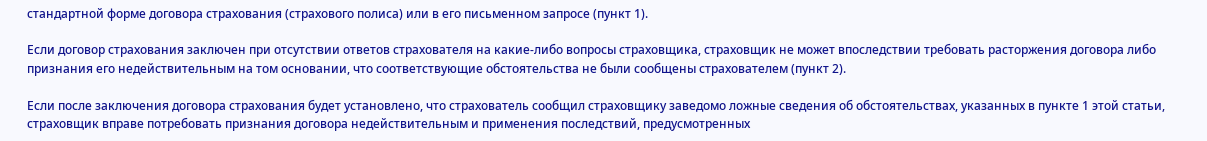стандартной форме договора страхования (страхового полиса) или в его письменном запросе (пункт 1).

Если договор страхования заключен при отсутствии ответов страхователя на какие-либо вопросы страховщика, страховщик не может впоследствии требовать расторжения договора либо признания его недействительным на том основании, что соответствующие обстоятельства не были сообщены страхователем (пункт 2).

Если после заключения договора страхования будет установлено, что страхователь сообщил страховщику заведомо ложные сведения об обстоятельствах, указанных в пункте 1 этой статьи, страховщик вправе потребовать признания договора недействительным и применения последствий, предусмотренных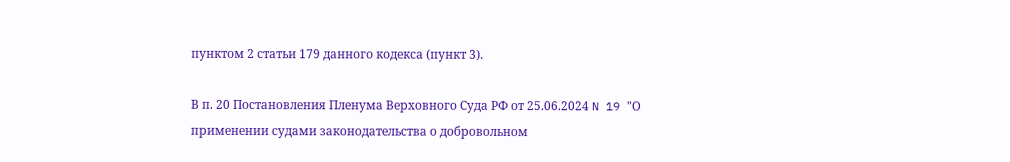пунктом 2 статьи 179 данного кодекса (пункт 3).

В п. 20 Постановления Пленума Верховного Суда РФ от 25.06.2024 N 19 "О применении судами законодательства о добровольном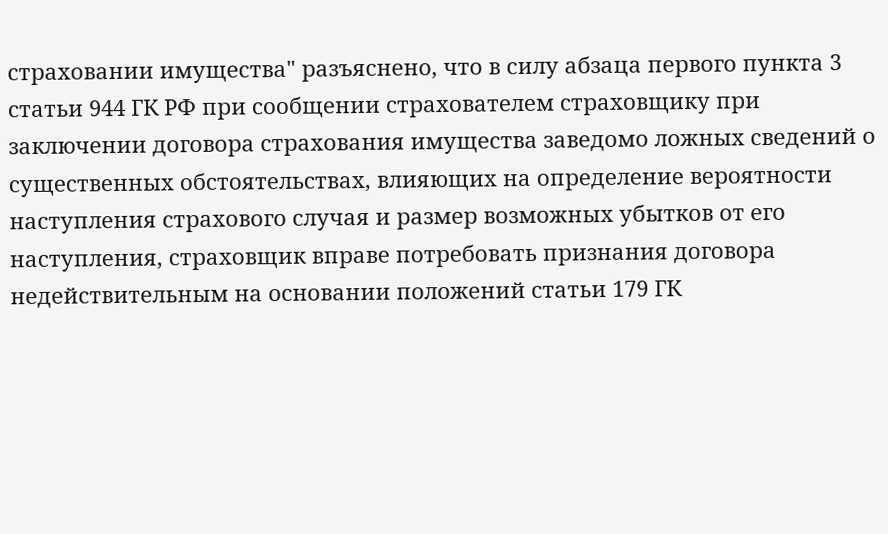страховании имущества" разъяснено, что в силу абзаца первого пункта 3 статьи 944 ГК РФ при сообщении страхователем страховщику при заключении договора страхования имущества заведомо ложных сведений о существенных обстоятельствах, влияющих на определение вероятности наступления страхового случая и размер возможных убытков от его наступления, страховщик вправе потребовать признания договора недействительным на основании положений статьи 179 ГК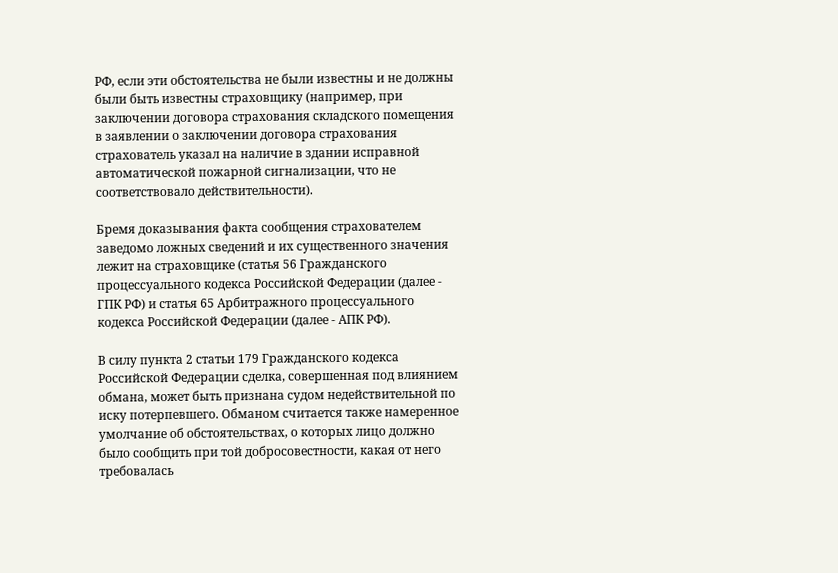РФ, если эти обстоятельства не были известны и не должны были быть известны страховщику (например, при заключении договора страхования складского помещения в заявлении о заключении договора страхования страхователь указал на наличие в здании исправной автоматической пожарной сигнализации, что не соответствовало действительности).

Бремя доказывания факта сообщения страхователем заведомо ложных сведений и их существенного значения лежит на страховщике (статья 56 Гражданского процессуального кодекса Российской Федерации (далее - ГПК РФ) и статья 65 Арбитражного процессуального кодекса Российской Федерации (далее - АПК РФ).

В силу пункта 2 статьи 179 Гражданского кодекса Российской Федерации сделка, совершенная под влиянием обмана, может быть признана судом недействительной по иску потерпевшего. Обманом считается также намеренное умолчание об обстоятельствах, о которых лицо должно было сообщить при той добросовестности, какая от него требовалась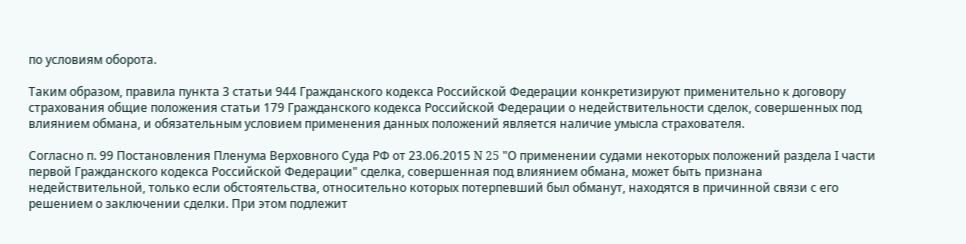по условиям оборота.

Таким образом, правила пункта 3 статьи 944 Гражданского кодекса Российской Федерации конкретизируют применительно к договору страхования общие положения статьи 179 Гражданского кодекса Российской Федерации о недействительности сделок, совершенных под влиянием обмана, и обязательным условием применения данных положений является наличие умысла страхователя.

Согласно п. 99 Постановления Пленума Верховного Суда РФ от 23.06.2015 N 25 "О применении судами некоторых положений раздела I части первой Гражданского кодекса Российской Федерации" сделка, совершенная под влиянием обмана, может быть признана недействительной, только если обстоятельства, относительно которых потерпевший был обманут, находятся в причинной связи с его решением о заключении сделки. При этом подлежит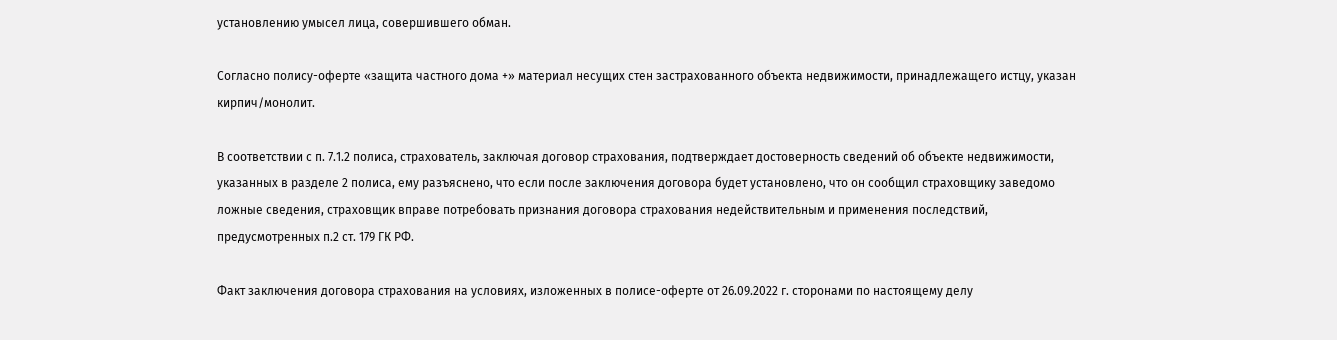установлению умысел лица, совершившего обман.

Согласно полису-оферте «защита частного дома +» материал несущих стен застрахованного объекта недвижимости, принадлежащего истцу, указан кирпич/монолит.

В соответствии с п. 7.1.2 полиса, страхователь, заключая договор страхования, подтверждает достоверность сведений об объекте недвижимости, указанных в разделе 2 полиса, ему разъяснено, что если после заключения договора будет установлено, что он сообщил страховщику заведомо ложные сведения, страховщик вправе потребовать признания договора страхования недействительным и применения последствий, предусмотренных п.2 ст. 179 ГК РФ.

Факт заключения договора страхования на условиях, изложенных в полисе-оферте от 26.09.2022 г. сторонами по настоящему делу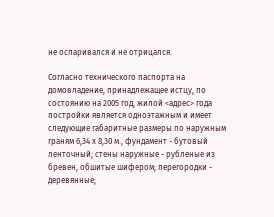не оспаривался и не отрицался.

Согласно технического паспорта на домовладение, принадлежащее истцу, по состоянию на 2005 год, жилой <адрес> года постройки является одноэтажным и имеет следующие габаритные размеры по наружным граням 6,34 х 8,30 м., фундамент - бутовый ленточный; стены наружные - рубленые из бревен, обшитые шифером; перегородки - деревянные;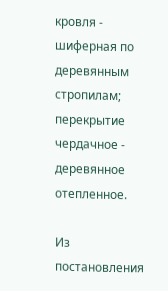кровля - шиферная по деревянным стропилам; перекрытие чердачное - деревянное отепленное.

Из постановления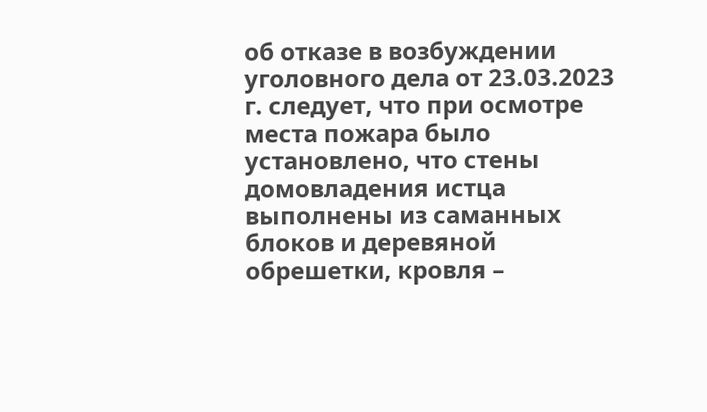об отказе в возбуждении уголовного дела от 23.03.2023 г. следует, что при осмотре места пожара было установлено, что стены домовладения истца выполнены из саманных блоков и деревяной обрешетки, кровля –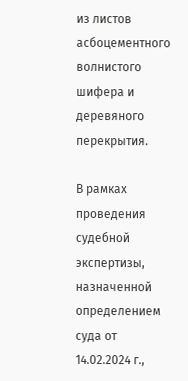из листов асбоцементного волнистого шифера и деревяного перекрытия.

В рамках проведения судебной экспертизы, назначенной определением суда от 14.02.2024 г.,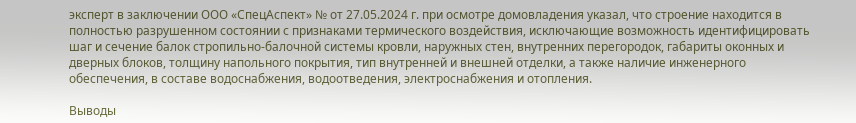эксперт в заключении ООО «СпецАспект» № от 27.05.2024 г. при осмотре домовладения указал, что строение находится в полностью разрушенном состоянии с признаками термического воздействия, исключающие возможность идентифицировать шаг и сечение балок стропильно-балочной системы кровли, наружных стен, внутренних перегородок, габариты оконных и дверных блоков, толщину напольного покрытия, тип внутренней и внешней отделки, а также наличие инженерного обеспечения, в составе водоснабжения, водоотведения, электроснабжения и отопления.

Выводы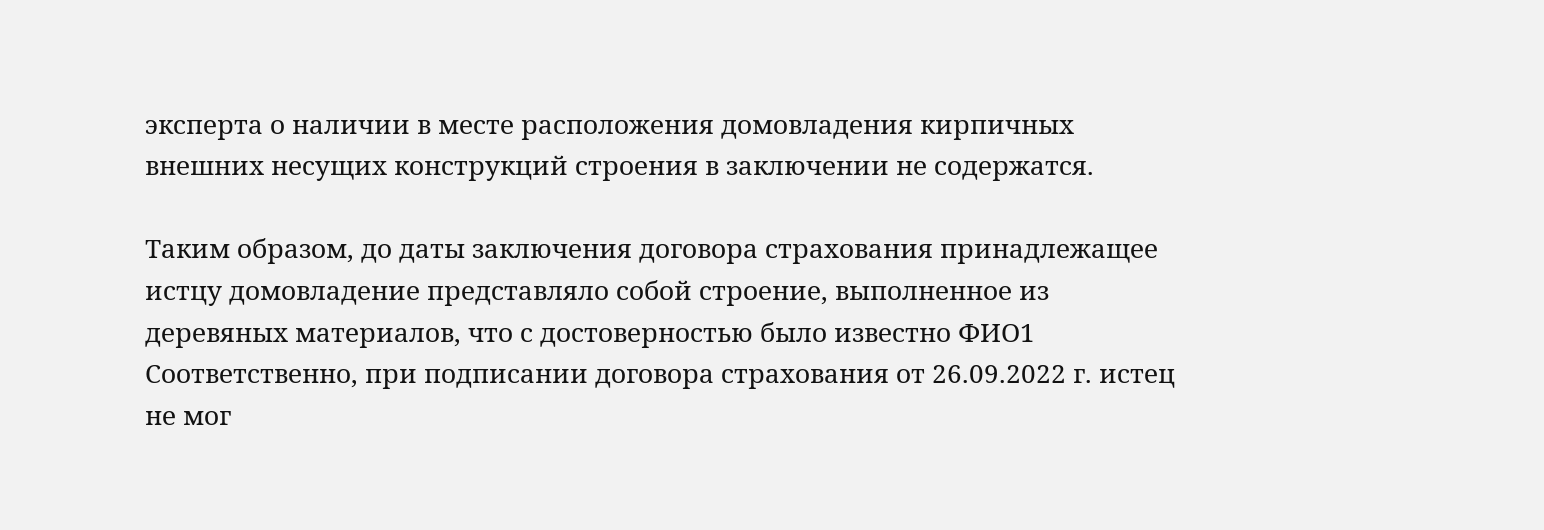эксперта о наличии в месте расположения домовладения кирпичных внешних несущих конструкций строения в заключении не содержатся.

Таким образом, до даты заключения договора страхования принадлежащее истцу домовладение представляло собой строение, выполненное из деревяных материалов, что с достоверностью было известно ФИО1 Соответственно, при подписании договора страхования от 26.09.2022 г. истец не мог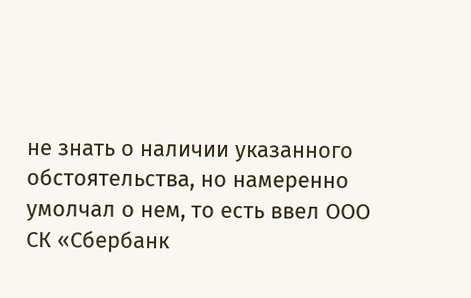не знать о наличии указанного обстоятельства, но намеренно умолчал о нем, то есть ввел ООО СК «Сбербанк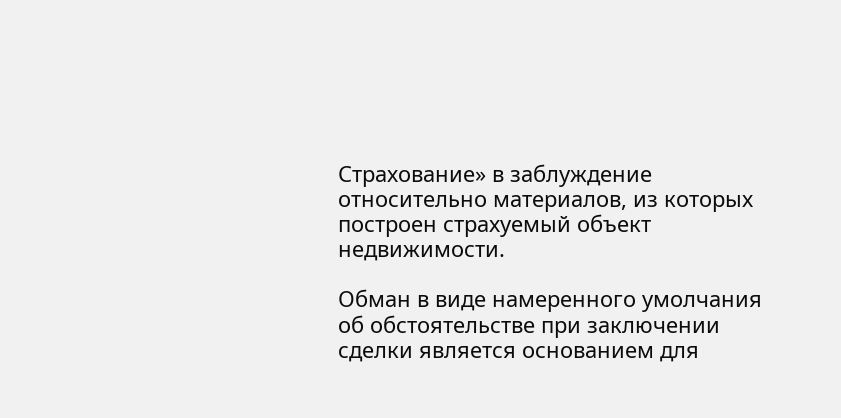Страхование» в заблуждение относительно материалов, из которых построен страхуемый объект недвижимости.

Обман в виде намеренного умолчания об обстоятельстве при заключении сделки является основанием для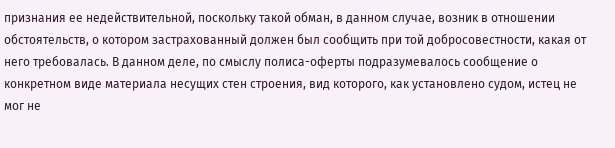признания ее недействительной, поскольку такой обман, в данном случае, возник в отношении обстоятельств, о котором застрахованный должен был сообщить при той добросовестности, какая от него требовалась. В данном деле, по смыслу полиса-оферты подразумевалось сообщение о конкретном виде материала несущих стен строения, вид которого, как установлено судом, истец не мог не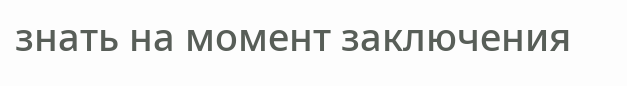знать на момент заключения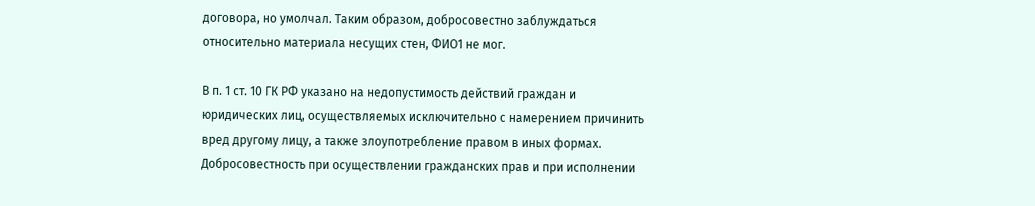договора, но умолчал. Таким образом, добросовестно заблуждаться относительно материала несущих стен, ФИО1 не мог.

В п. 1 ст. 10 ГК РФ указано на недопустимость действий граждан и юридических лиц, осуществляемых исключительно с намерением причинить вред другому лицу, а также злоупотребление правом в иных формах. Добросовестность при осуществлении гражданских прав и при исполнении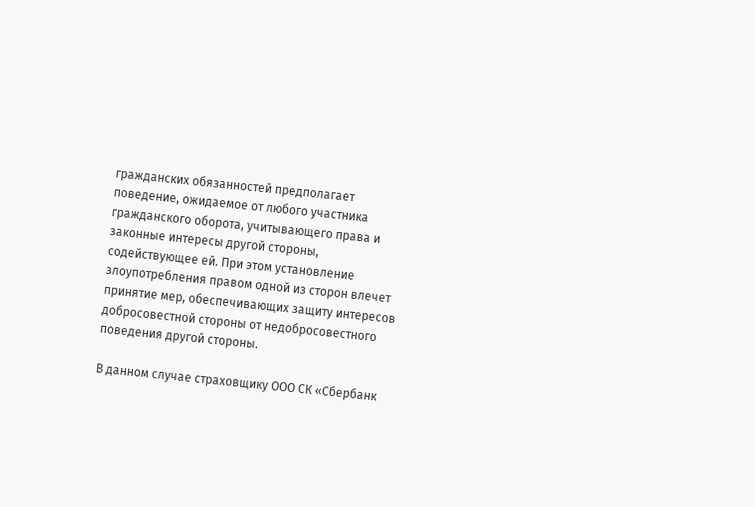гражданских обязанностей предполагает поведение, ожидаемое от любого участника гражданского оборота, учитывающего права и законные интересы другой стороны, содействующее ей. При этом установление злоупотребления правом одной из сторон влечет принятие мер, обеспечивающих защиту интересов добросовестной стороны от недобросовестного поведения другой стороны.

В данном случае страховщику ООО СК «Сбербанк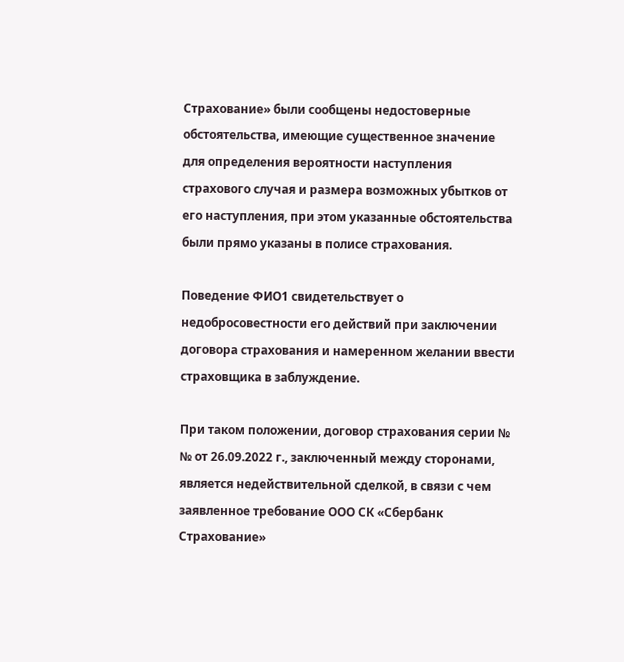Страхование» были сообщены недостоверные обстоятельства, имеющие существенное значение для определения вероятности наступления страхового случая и размера возможных убытков от его наступления, при этом указанные обстоятельства были прямо указаны в полисе страхования.

Поведение ФИО1 свидетельствует о недобросовестности его действий при заключении договора страхования и намеренном желании ввести страховщика в заблуждение.

При таком положении, договор страхования серии № № от 26.09.2022 г., заключенный между сторонами, является недействительной сделкой, в связи с чем заявленное требование ООО СК «Сбербанк Страхование»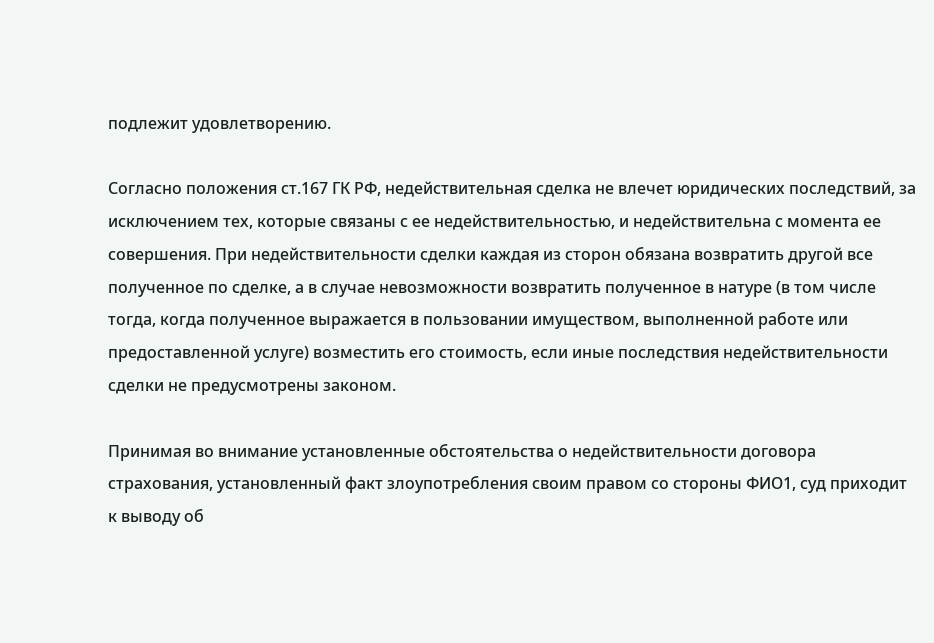подлежит удовлетворению.

Согласно положения ст.167 ГК РФ, недействительная сделка не влечет юридических последствий, за исключением тех, которые связаны с ее недействительностью, и недействительна с момента ее совершения. При недействительности сделки каждая из сторон обязана возвратить другой все полученное по сделке, а в случае невозможности возвратить полученное в натуре (в том числе тогда, когда полученное выражается в пользовании имуществом, выполненной работе или предоставленной услуге) возместить его стоимость, если иные последствия недействительности сделки не предусмотрены законом.

Принимая во внимание установленные обстоятельства о недействительности договора страхования, установленный факт злоупотребления своим правом со стороны ФИО1, суд приходит к выводу об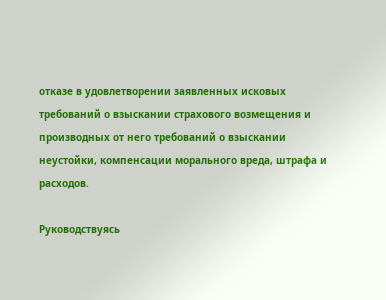отказе в удовлетворении заявленных исковых требований о взыскании страхового возмещения и производных от него требований о взыскании неустойки, компенсации морального вреда, штрафа и расходов.

Руководствуясь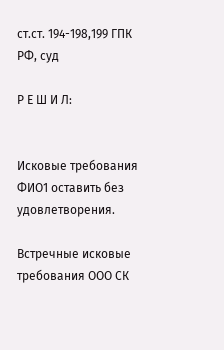ст.ст. 194-198,199 ГПК РФ, суд

Р Е Ш И Л:


Исковые требования ФИО1 оставить без удовлетворения.

Встречные исковые требования ООО СК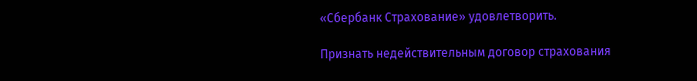«Сбербанк Страхование» удовлетворить.

Признать недействительным договор страхования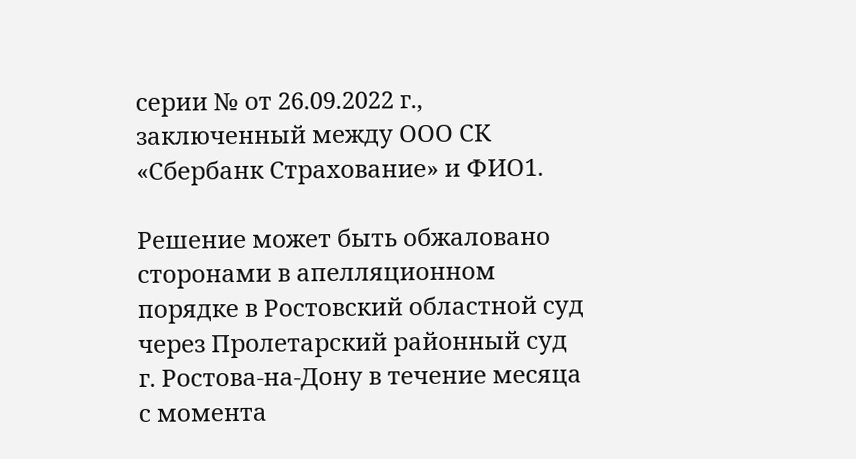серии № от 26.09.2022 г., заключенный между ООО СК «Сбербанк Страхование» и ФИО1.

Решение может быть обжаловано сторонами в апелляционном порядке в Ростовский областной суд через Пролетарский районный суд г. Ростова-на-Дону в течение месяца с момента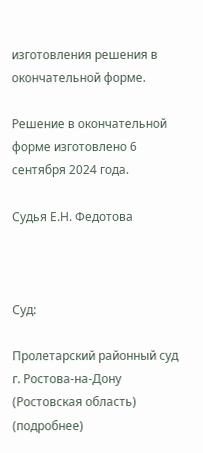изготовления решения в окончательной форме.

Решение в окончательной форме изготовлено 6 сентября 2024 года.

Судья Е.Н. Федотова



Суд:

Пролетарский районный суд г. Ростова-на-Дону (Ростовская область) (подробнее)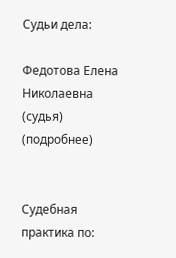Судьи дела:

Федотова Елена Николаевна (судья) (подробнее)


Судебная практика по: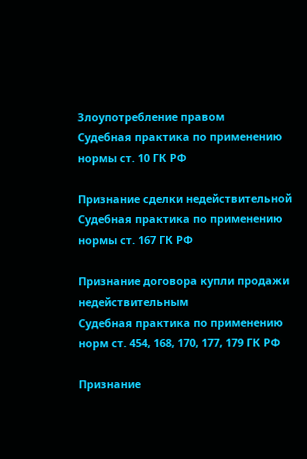Злоупотребление правом
Судебная практика по применению нормы ст. 10 ГК РФ

Признание сделки недействительной
Судебная практика по применению нормы ст. 167 ГК РФ

Признание договора купли продажи недействительным
Судебная практика по применению норм ст. 454, 168, 170, 177, 179 ГК РФ

Признание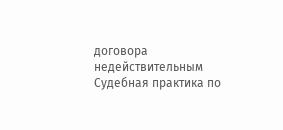договора недействительным
Судебная практика по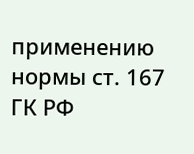применению нормы ст. 167 ГК РФ